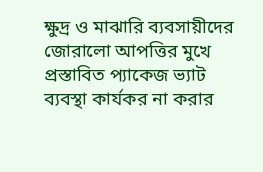ক্ষুদ্র ও মাঝারি ব্যবসায়ীদের জোরালো আপত্তির মুখে প্রস্তাবিত প্যাকেজ ভ্যাট ব্যবস্থা কার্যকর না করার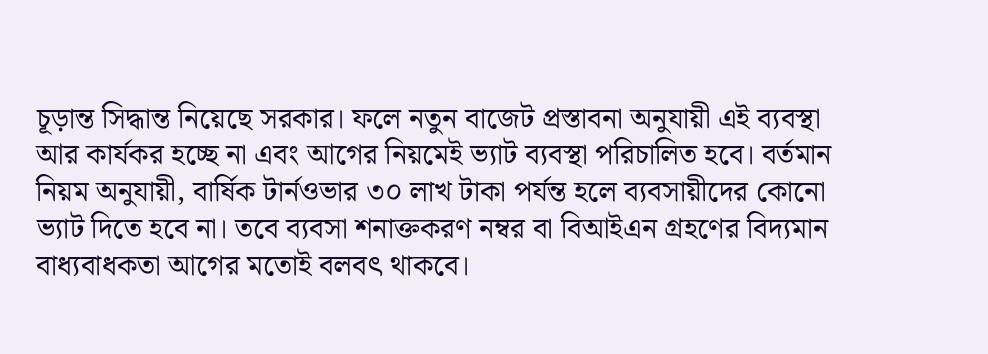চূড়ান্ত সিদ্ধান্ত নিয়েছে সরকার। ফলে নতুন বাজেট প্রস্তাবনা অনুযায়ী এই ব্যবস্থা আর কার্যকর হচ্ছে না এবং আগের নিয়মেই ভ্যাট ব্যবস্থা পরিচালিত হবে। বর্তমান নিয়ম অনুযায়ী, বার্ষিক টার্নওভার ৩০ লাখ টাকা পর্যন্ত হলে ব্যবসায়ীদের কোনো ভ্যাট দিতে হবে না। তবে ব্যবসা শনাক্তকরণ নম্বর বা বিআইএন গ্রহণের বিদ্যমান বাধ্যবাধকতা আগের মতোই বলবৎ থাকবে।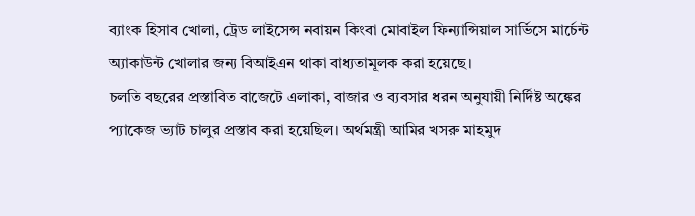ব্যাংক হিসাব খোলা, ট্রেড লাইসেন্স নবায়ন কিংবা মোবাইল ফিন্যান্সিয়াল সার্ভিসে মার্চেন্ট অ্যাকাউন্ট খোলার জন্য বিআইএন থাকা বাধ্যতামূলক করা হয়েছে।
চলতি বছরের প্রস্তাবিত বাজেটে এলাকা, বাজার ও ব্যবসার ধরন অনুযায়ী নির্দিষ্ট অঙ্কের প্যাকেজ ভ্যাট চালুর প্রস্তাব করা হয়েছিল। অর্থমন্ত্রী আমির খসরু মাহমুদ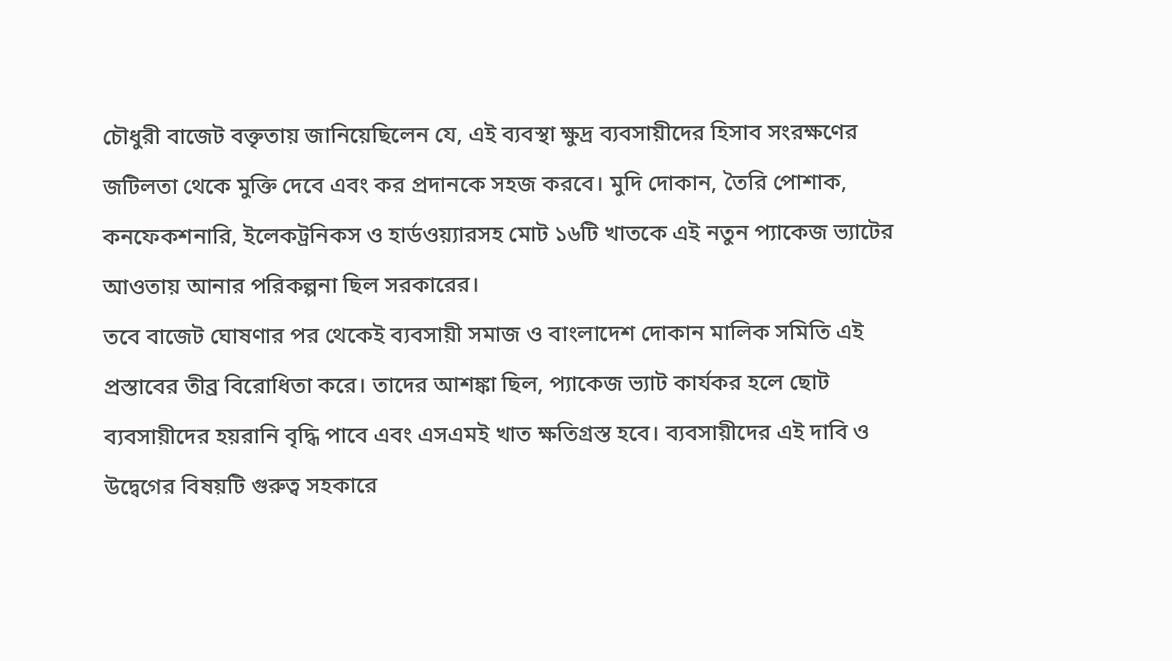চৌধুরী বাজেট বক্তৃতায় জানিয়েছিলেন যে, এই ব্যবস্থা ক্ষুদ্র ব্যবসায়ীদের হিসাব সংরক্ষণের জটিলতা থেকে মুক্তি দেবে এবং কর প্রদানকে সহজ করবে। মুদি দোকান, তৈরি পোশাক, কনফেকশনারি, ইলেকট্রনিকস ও হার্ডওয়্যারসহ মোট ১৬টি খাতকে এই নতুন প্যাকেজ ভ্যাটের আওতায় আনার পরিকল্পনা ছিল সরকারের।
তবে বাজেট ঘোষণার পর থেকেই ব্যবসায়ী সমাজ ও বাংলাদেশ দোকান মালিক সমিতি এই প্রস্তাবের তীব্র বিরোধিতা করে। তাদের আশঙ্কা ছিল, প্যাকেজ ভ্যাট কার্যকর হলে ছোট ব্যবসায়ীদের হয়রানি বৃদ্ধি পাবে এবং এসএমই খাত ক্ষতিগ্রস্ত হবে। ব্যবসায়ীদের এই দাবি ও উদ্বেগের বিষয়টি গুরুত্ব সহকারে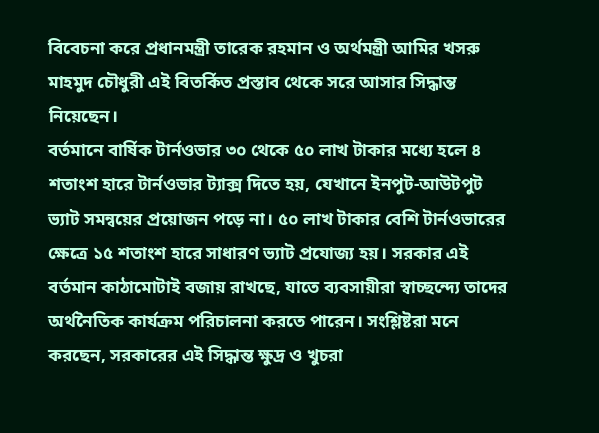বিবেচনা করে প্রধানমন্ত্রী তারেক রহমান ও অর্থমন্ত্রী আমির খসরু মাহমুদ চৌধুরী এই বিতর্কিত প্রস্তাব থেকে সরে আসার সিদ্ধান্ত নিয়েছেন।
বর্তমানে বার্ষিক টার্নওভার ৩০ থেকে ৫০ লাখ টাকার মধ্যে হলে ৪ শতাংশ হারে টার্নওভার ট্যাক্স দিতে হয়, যেখানে ইনপুট-আউটপুট ভ্যাট সমন্বয়ের প্রয়োজন পড়ে না। ৫০ লাখ টাকার বেশি টার্নওভারের ক্ষেত্রে ১৫ শতাংশ হারে সাধারণ ভ্যাট প্রযোজ্য হয়। সরকার এই বর্তমান কাঠামোটাই বজায় রাখছে, যাতে ব্যবসায়ীরা স্বাচ্ছন্দ্যে তাদের অর্থনৈতিক কার্যক্রম পরিচালনা করতে পারেন। সংশ্লিষ্টরা মনে করছেন, সরকারের এই সিদ্ধান্ত ক্ষুদ্র ও খুচরা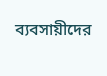ব্যবসায়ীদের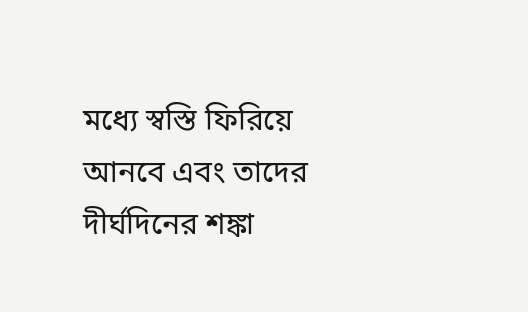মধ্যে স্বস্তি ফিরিয়ে আনবে এবং তাদের দীর্ঘদিনের শঙ্কা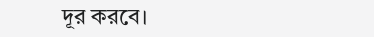দূর করবে।